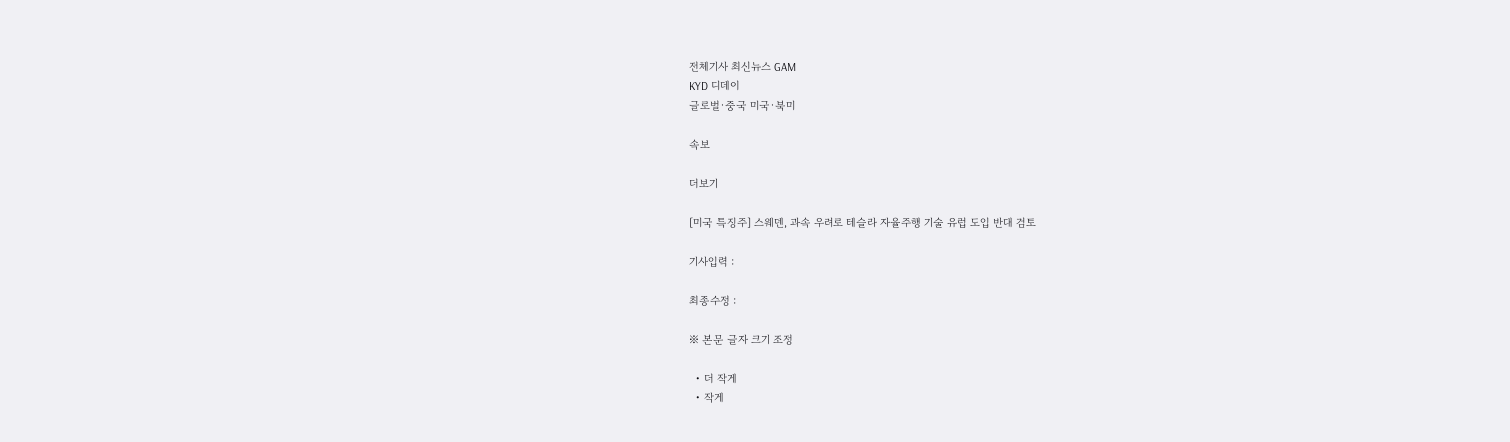전체기사 최신뉴스 GAM
KYD 디데이
글로벌·중국 미국·북미

속보

더보기

[미국 특징주] 스웨덴, 과속 우려로 테슬라 자율주행 기술 유럽 도입 반대 검토

기사입력 :

최종수정 :

※ 본문 글자 크기 조정

  • 더 작게
  • 작게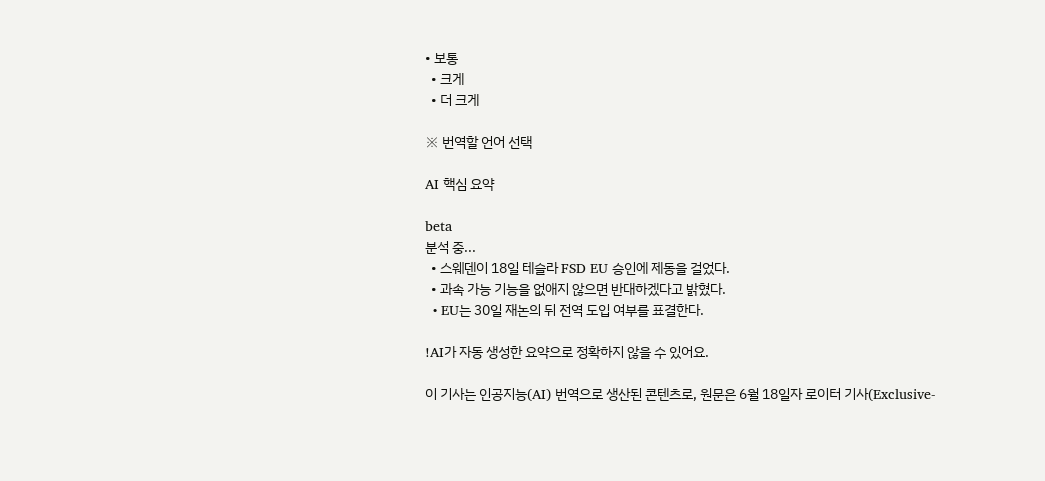• 보통
  • 크게
  • 더 크게

※ 번역할 언어 선택

AI 핵심 요약

beta
분석 중...
  • 스웨덴이 18일 테슬라 FSD EU 승인에 제동을 걸었다.
  • 과속 가능 기능을 없애지 않으면 반대하겠다고 밝혔다.
  • EU는 30일 재논의 뒤 전역 도입 여부를 표결한다.

!AI가 자동 생성한 요약으로 정확하지 않을 수 있어요.

이 기사는 인공지능(AI) 번역으로 생산된 콘텐츠로, 원문은 6월 18일자 로이터 기사(Exclusive-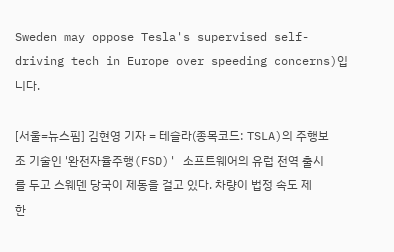Sweden may oppose Tesla's supervised self-driving tech in Europe over speeding concerns)입니다.

[서울=뉴스핌] 김현영 기자 = 테슬라(종목코드: TSLA)의 주행보조 기술인 '완전자율주행(FSD)' 소프트웨어의 유럽 전역 출시를 두고 스웨덴 당국이 제동을 걸고 있다. 차량이 법정 속도 제한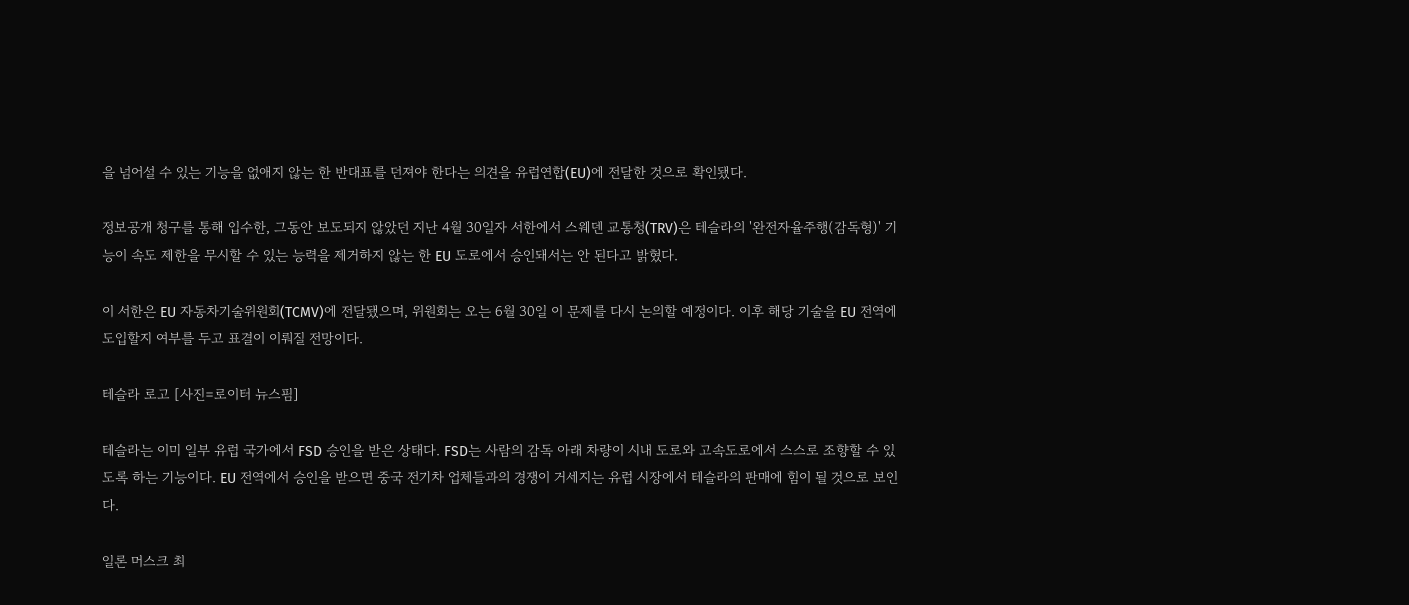을 넘어설 수 있는 기능을 없애지 않는 한 반대표를 던져야 한다는 의견을 유럽연합(EU)에 전달한 것으로 확인됐다.

정보공개 청구를 통해 입수한, 그동안 보도되지 않았던 지난 4월 30일자 서한에서 스웨덴 교통청(TRV)은 테슬라의 '완전자율주행(감독형)' 기능이 속도 제한을 무시할 수 있는 능력을 제거하지 않는 한 EU 도로에서 승인돼서는 안 된다고 밝혔다.

이 서한은 EU 자동차기술위원회(TCMV)에 전달됐으며, 위원회는 오는 6월 30일 이 문제를 다시 논의할 예정이다. 이후 해당 기술을 EU 전역에 도입할지 여부를 두고 표결이 이뤄질 전망이다.

테슬라 로고 [사진=로이터 뉴스핌]

테슬라는 이미 일부 유럽 국가에서 FSD 승인을 받은 상태다. FSD는 사람의 감독 아래 차량이 시내 도로와 고속도로에서 스스로 조향할 수 있도록 하는 기능이다. EU 전역에서 승인을 받으면 중국 전기차 업체들과의 경쟁이 거세지는 유럽 시장에서 테슬라의 판매에 힘이 될 것으로 보인다.

일론 머스크 최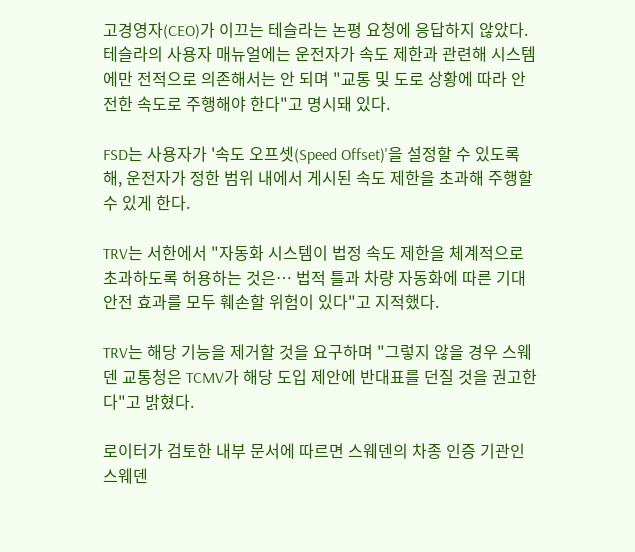고경영자(CEO)가 이끄는 테슬라는 논평 요청에 응답하지 않았다. 테슬라의 사용자 매뉴얼에는 운전자가 속도 제한과 관련해 시스템에만 전적으로 의존해서는 안 되며 "교통 및 도로 상황에 따라 안전한 속도로 주행해야 한다"고 명시돼 있다.

FSD는 사용자가 '속도 오프셋(Speed Offset)'을 설정할 수 있도록 해, 운전자가 정한 범위 내에서 게시된 속도 제한을 초과해 주행할 수 있게 한다.

TRV는 서한에서 "자동화 시스템이 법정 속도 제한을 체계적으로 초과하도록 허용하는 것은… 법적 틀과 차량 자동화에 따른 기대 안전 효과를 모두 훼손할 위험이 있다"고 지적했다.

TRV는 해당 기능을 제거할 것을 요구하며 "그렇지 않을 경우 스웨덴 교통청은 TCMV가 해당 도입 제안에 반대표를 던질 것을 권고한다"고 밝혔다.

로이터가 검토한 내부 문서에 따르면 스웨덴의 차종 인증 기관인 스웨덴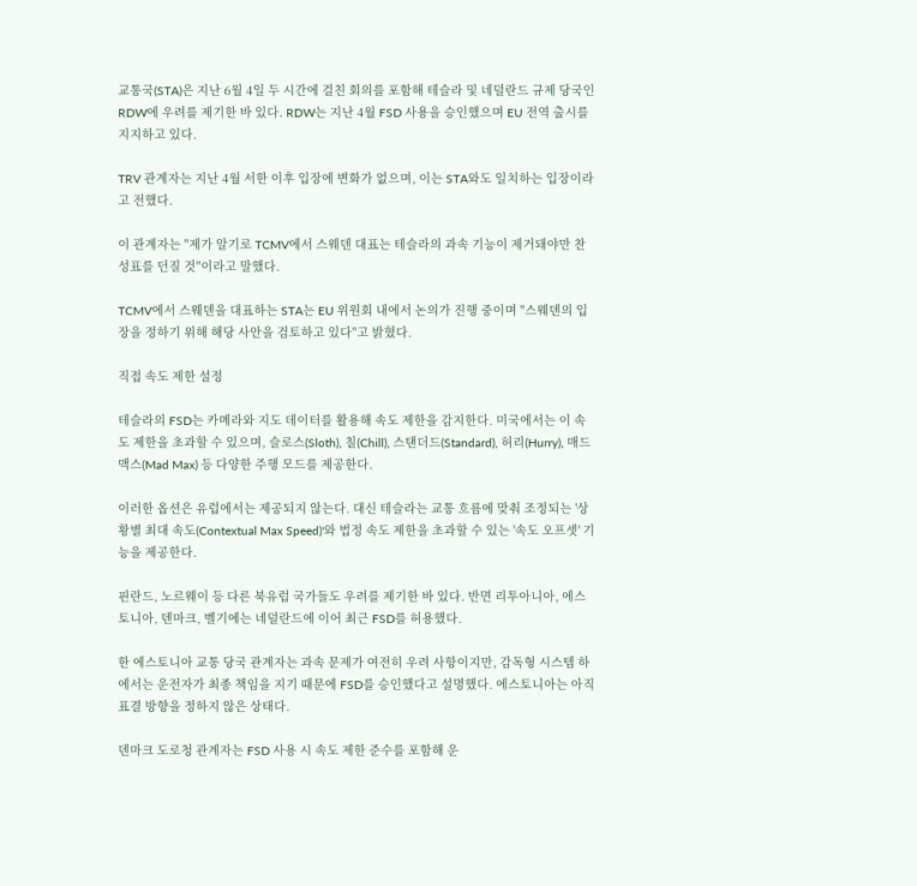교통국(STA)은 지난 6월 4일 두 시간에 걸친 회의를 포함해 테슬라 및 네덜란드 규제 당국인 RDW에 우려를 제기한 바 있다. RDW는 지난 4월 FSD 사용을 승인했으며 EU 전역 출시를 지지하고 있다.

TRV 관계자는 지난 4월 서한 이후 입장에 변화가 없으며, 이는 STA와도 일치하는 입장이라고 전했다.

이 관계자는 "제가 알기로 TCMV에서 스웨덴 대표는 테슬라의 과속 기능이 제거돼야만 찬성표를 던질 것"이라고 말했다.

TCMV에서 스웨덴을 대표하는 STA는 EU 위원회 내에서 논의가 진행 중이며 "스웨덴의 입장을 정하기 위해 해당 사안을 검토하고 있다"고 밝혔다.

직접 속도 제한 설정

테슬라의 FSD는 카메라와 지도 데이터를 활용해 속도 제한을 감지한다. 미국에서는 이 속도 제한을 초과할 수 있으며, 슬로스(Sloth), 칠(Chill), 스탠더드(Standard), 허리(Hurry), 매드맥스(Mad Max) 등 다양한 주행 모드를 제공한다.

이러한 옵션은 유럽에서는 제공되지 않는다. 대신 테슬라는 교통 흐름에 맞춰 조정되는 '상황별 최대 속도(Contextual Max Speed)'와 법정 속도 제한을 초과할 수 있는 '속도 오프셋' 기능을 제공한다.

핀란드, 노르웨이 등 다른 북유럽 국가들도 우려를 제기한 바 있다. 반면 리투아니아, 에스토니아, 덴마크, 벨기에는 네덜란드에 이어 최근 FSD를 허용했다.

한 에스토니아 교통 당국 관계자는 과속 문제가 여전히 우려 사항이지만, 감독형 시스템 하에서는 운전자가 최종 책임을 지기 때문에 FSD를 승인했다고 설명했다. 에스토니아는 아직 표결 방향을 정하지 않은 상태다.

덴마크 도로청 관계자는 FSD 사용 시 속도 제한 준수를 포함해 운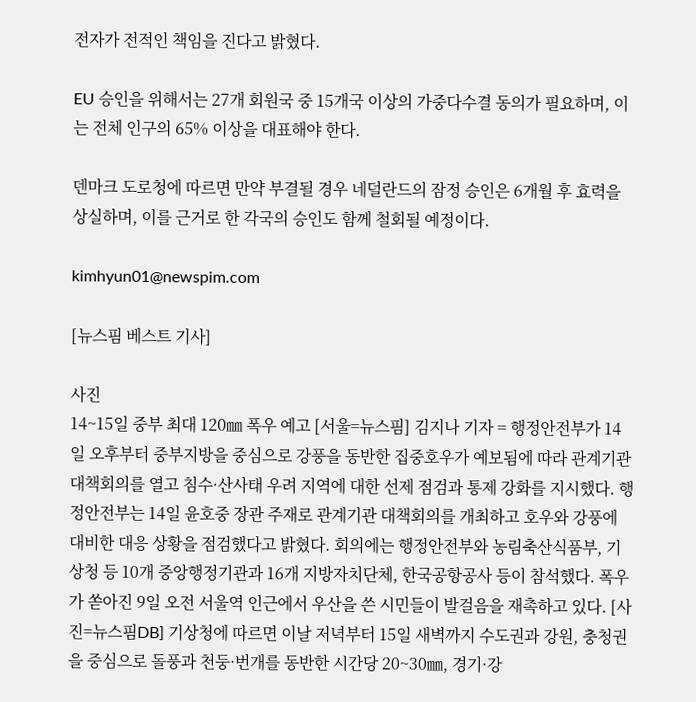전자가 전적인 책임을 진다고 밝혔다.

EU 승인을 위해서는 27개 회원국 중 15개국 이상의 가중다수결 동의가 필요하며, 이는 전체 인구의 65% 이상을 대표해야 한다.

덴마크 도로청에 따르면 만약 부결될 경우 네덜란드의 잠정 승인은 6개월 후 효력을 상실하며, 이를 근거로 한 각국의 승인도 함께 철회될 예정이다.

kimhyun01@newspim.com

[뉴스핌 베스트 기사]

사진
14~15일 중부 최대 120㎜ 폭우 예고 [서울=뉴스핌] 김지나 기자 = 행정안전부가 14일 오후부터 중부지방을 중심으로 강풍을 동반한 집중호우가 예보됨에 따라 관계기관 대책회의를 열고 침수·산사태 우려 지역에 대한 선제 점검과 통제 강화를 지시했다. 행정안전부는 14일 윤호중 장관 주재로 관계기관 대책회의를 개최하고 호우와 강풍에 대비한 대응 상황을 점검했다고 밝혔다. 회의에는 행정안전부와 농림축산식품부, 기상청 등 10개 중앙행정기관과 16개 지방자치단체, 한국공항공사 등이 참석했다. 폭우가 쏟아진 9일 오전 서울역 인근에서 우산을 쓴 시민들이 발걸음을 재촉하고 있다. [사진=뉴스핌DB] 기상청에 따르면 이날 저녁부터 15일 새벽까지 수도권과 강원, 충청권을 중심으로 돌풍과 천둥·번개를 동반한 시간당 20~30㎜, 경기·강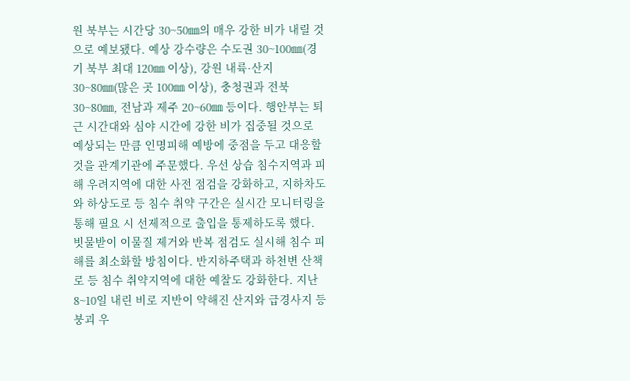원 북부는 시간당 30~50㎜의 매우 강한 비가 내릴 것으로 예보됐다. 예상 강수량은 수도권 30~100㎜(경기 북부 최대 120㎜ 이상), 강원 내륙·산지 30~80㎜(많은 곳 100㎜ 이상), 충청권과 전북 30~80㎜, 전남과 제주 20~60㎜ 등이다. 행안부는 퇴근 시간대와 심야 시간에 강한 비가 집중될 것으로 예상되는 만큼 인명피해 예방에 중점을 두고 대응할 것을 관계기관에 주문했다. 우선 상습 침수지역과 피해 우려지역에 대한 사전 점검을 강화하고, 지하차도와 하상도로 등 침수 취약 구간은 실시간 모니터링을 통해 필요 시 선제적으로 출입을 통제하도록 했다. 빗물받이 이물질 제거와 반복 점검도 실시해 침수 피해를 최소화할 방침이다. 반지하주택과 하천변 산책로 등 침수 취약지역에 대한 예찰도 강화한다. 지난 8~10일 내린 비로 지반이 약해진 산지와 급경사지 등 붕괴 우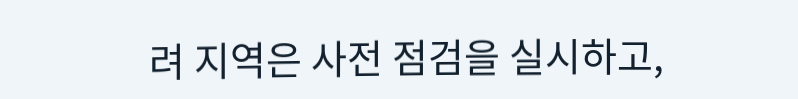려 지역은 사전 점검을 실시하고,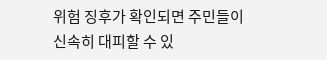위험 징후가 확인되면 주민들이 신속히 대피할 수 있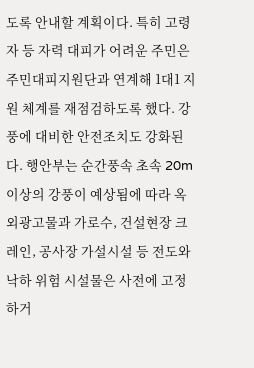도록 안내할 계획이다. 특히 고령자 등 자력 대피가 어려운 주민은 주민대피지원단과 연계해 1대1 지원 체계를 재점검하도록 했다. 강풍에 대비한 안전조치도 강화된다. 행안부는 순간풍속 초속 20m 이상의 강풍이 예상됨에 따라 옥외광고물과 가로수, 건설현장 크레인, 공사장 가설시설 등 전도와 낙하 위험 시설물은 사전에 고정하거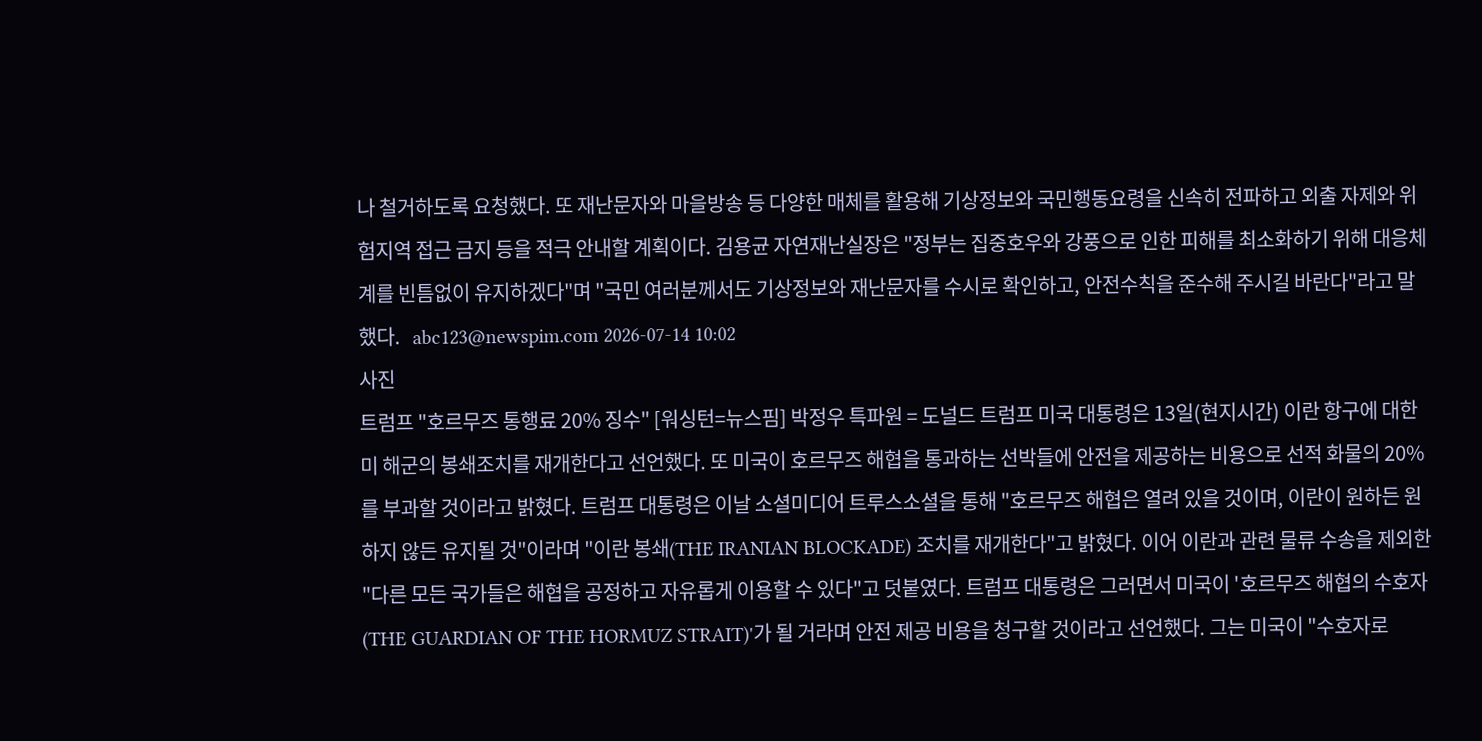나 철거하도록 요청했다. 또 재난문자와 마을방송 등 다양한 매체를 활용해 기상정보와 국민행동요령을 신속히 전파하고 외출 자제와 위험지역 접근 금지 등을 적극 안내할 계획이다. 김용균 자연재난실장은 "정부는 집중호우와 강풍으로 인한 피해를 최소화하기 위해 대응체계를 빈틈없이 유지하겠다"며 "국민 여러분께서도 기상정보와 재난문자를 수시로 확인하고, 안전수칙을 준수해 주시길 바란다"라고 말했다.   abc123@newspim.com 2026-07-14 10:02
사진
트럼프 "호르무즈 통행료 20% 징수" [워싱턴=뉴스핌] 박정우 특파원 = 도널드 트럼프 미국 대통령은 13일(현지시간) 이란 항구에 대한 미 해군의 봉쇄조치를 재개한다고 선언했다. 또 미국이 호르무즈 해협을 통과하는 선박들에 안전을 제공하는 비용으로 선적 화물의 20%를 부과할 것이라고 밝혔다. 트럼프 대통령은 이날 소셜미디어 트루스소셜을 통해 "호르무즈 해협은 열려 있을 것이며, 이란이 원하든 원하지 않든 유지될 것"이라며 "이란 봉쇄(THE IRANIAN BLOCKADE) 조치를 재개한다"고 밝혔다. 이어 이란과 관련 물류 수송을 제외한 "다른 모든 국가들은 해협을 공정하고 자유롭게 이용할 수 있다"고 덧붙였다. 트럼프 대통령은 그러면서 미국이 '호르무즈 해협의 수호자(THE GUARDIAN OF THE HORMUZ STRAIT)'가 될 거라며 안전 제공 비용을 청구할 것이라고 선언했다. 그는 미국이 "수호자로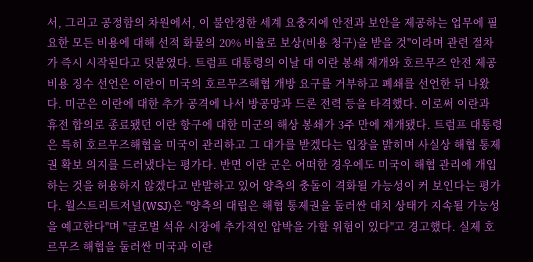서, 그리고 공정함의 차원에서, 이 불안정한 세계 요충지에 안전과 보안을 제공하는 업무에 필요한 모든 비용에 대해 선적 화물의 20% 비율로 보상(비용 청구)을 받을 것"이라며 관련 절차가 즉시 시작된다고 덧붙였다. 트럼프 대통령의 이날 대 이란 봉쇄 재개와 호르무즈 안전 제공 비용 징수 선언은 이란이 미국의 호르무즈해협 개방 요구를 거부하고 폐쇄를 선언한 뒤 나왔다. 미군은 이란에 대한 추가 공격에 나서 방공망과 드론 전력 등을 타격했다. 이로써 이란과 휴전 합의로 종료됐던 이란 항구에 대한 미군의 해상 봉쇄가 3주 만에 재개됐다. 트럼프 대통령은 특히 호르무즈해협을 미국이 관리하고 그 대가를 받겠다는 입장을 밝히며 사실상 해협 통제권 확보 의지를 드러냈다는 평가다. 반면 이란 군은 어떠한 경우에도 미국이 해협 관리에 개입하는 것을 허용하지 않겠다고 반발하고 있어 양측의 충돌이 격화될 가능성이 커 보인다는 평가다. 월스트리트저널(WSJ)은 "양측의 대립은 해협 통제권을 둘러싼 대치 상태가 지속될 가능성을 예고한다"며 "글로벌 석유 시장에 추가적인 압박을 가할 위험이 있다"고 경고했다. 실제 호르무즈 해협을 둘러싼 미국과 이란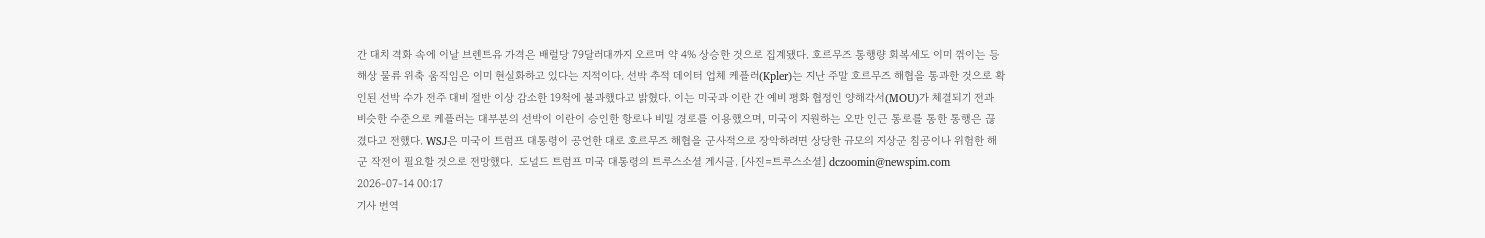간 대치 격화 속에 이날 브렌트유 가격은 배럴당 79달러대까지 오르며 약 4% 상승한 것으로 집계됐다. 호르무즈 통행량 회복세도 이미 꺾이는 등 해상 물류 위축 움직임은 이미 현실화하고 있다는 지적이다. 선박 추적 데이터 업체 케플러(Kpler)는 지난 주말 호르무즈 해협을 통과한 것으로 확인된 선박 수가 전주 대비 절반 이상 감소한 19척에 불과했다고 밝혔다. 이는 미국과 이란 간 예비 평화 협정인 양해각서(MOU)가 체결되기 전과 비슷한 수준으로 케플러는 대부분의 선박이 이란이 승인한 항로나 비밀 경로를 이용했으며, 미국이 지원하는 오만 인근 통로를 통한 통행은 끊겼다고 전했다. WSJ은 미국이 트럼프 대통령이 공언한 대로 호르무즈 해협을 군사적으로 장악하려면 상당한 규모의 지상군 침공이나 위험한 해군 작전이 필요할 것으로 전망했다.  도널드 트럼프 미국 대통령의 트루스소셜 게시글. [사진=트루스소셜] dczoomin@newspim.com 2026-07-14 00:17
기사 번역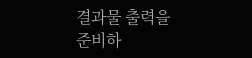결과물 출력을 준비하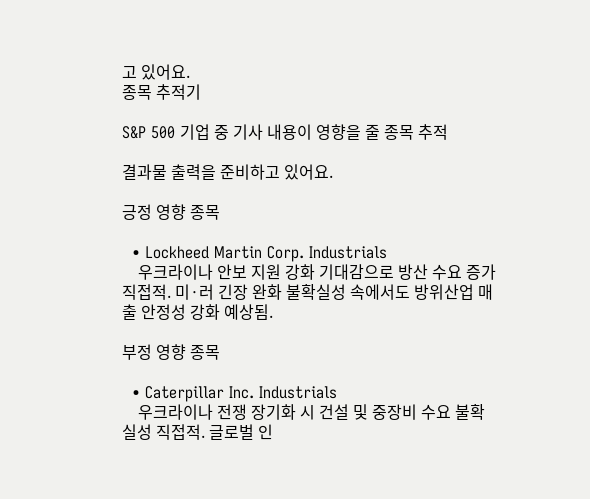고 있어요.
종목 추적기

S&P 500 기업 중 기사 내용이 영향을 줄 종목 추적

결과물 출력을 준비하고 있어요.

긍정 영향 종목

  • Lockheed Martin Corp. Industrials
    우크라이나 안보 지원 강화 기대감으로 방산 수요 증가 직접적. 미·러 긴장 완화 불확실성 속에서도 방위산업 매출 안정성 강화 예상됨.

부정 영향 종목

  • Caterpillar Inc. Industrials
    우크라이나 전쟁 장기화 시 건설 및 중장비 수요 불확실성 직접적. 글로벌 인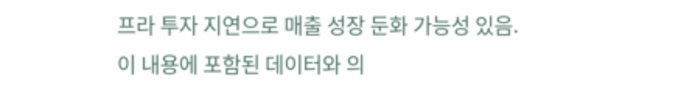프라 투자 지연으로 매출 성장 둔화 가능성 있음.
이 내용에 포함된 데이터와 의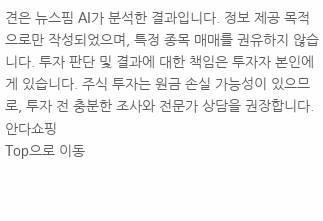견은 뉴스핌 AI가 분석한 결과입니다. 정보 제공 목적으로만 작성되었으며, 특정 종목 매매를 권유하지 않습니다. 투자 판단 및 결과에 대한 책임은 투자자 본인에게 있습니다. 주식 투자는 원금 손실 가능성이 있으므로, 투자 전 충분한 조사와 전문가 상담을 권장합니다.
안다쇼핑
Top으로 이동